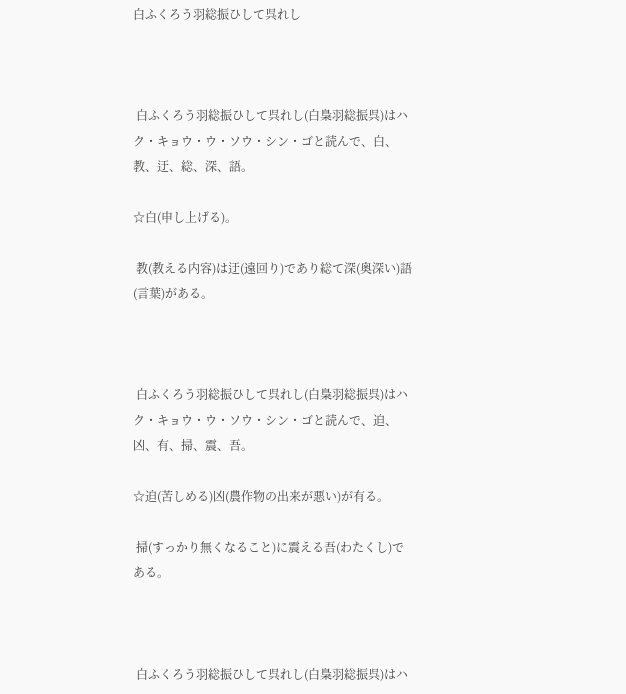白ふくろう羽総振ひして呉れし



 白ふくろう羽総振ひして呉れし(白梟羽総振呉)はハク・キョウ・ウ・ソウ・シン・ゴと読んで、白、教、迂、総、深、語。

☆白(申し上げる)。

 教(教える内容)は迂(遠回り)であり総て深(奥深い)語(言葉)がある。



 白ふくろう羽総振ひして呉れし(白梟羽総振呉)はハク・キョウ・ウ・ソウ・シン・ゴと読んで、迫、凶、有、掃、震、吾。

☆迫(苦しめる)凶(農作物の出来が悪い)が有る。

 掃(すっかり無くなること)に震える吾(わたくし)である。



 白ふくろう羽総振ひして呉れし(白梟羽総振呉)はハ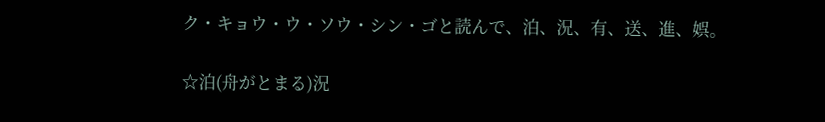ク・キョウ・ウ・ソウ・シン・ゴと読んで、泊、況、有、送、進、娯。

☆泊(舟がとまる)況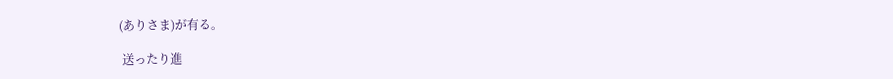(ありさま)が有る。

 送ったり進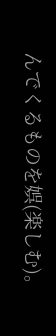んでくるものを娯(楽しむ)。